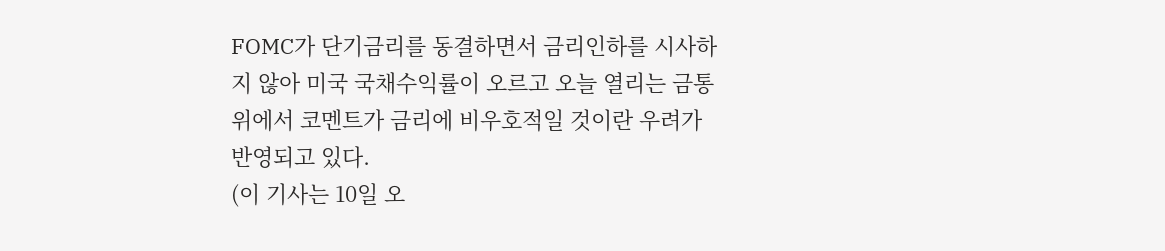FOMC가 단기금리를 동결하면서 금리인하를 시사하지 않아 미국 국채수익률이 오르고 오늘 열리는 금통위에서 코멘트가 금리에 비우호적일 것이란 우려가 반영되고 있다.
(이 기사는 10일 오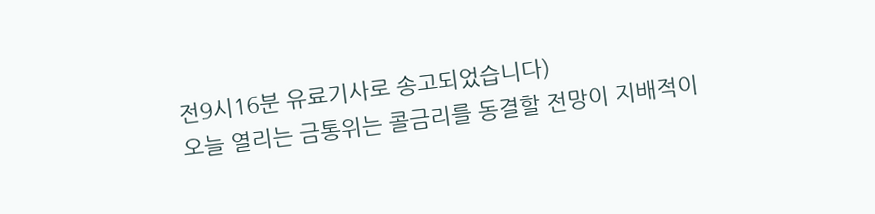전9시16분 유료기사로 송고되었습니다)
오늘 열리는 금통위는 콜금리를 동결할 전망이 지배적이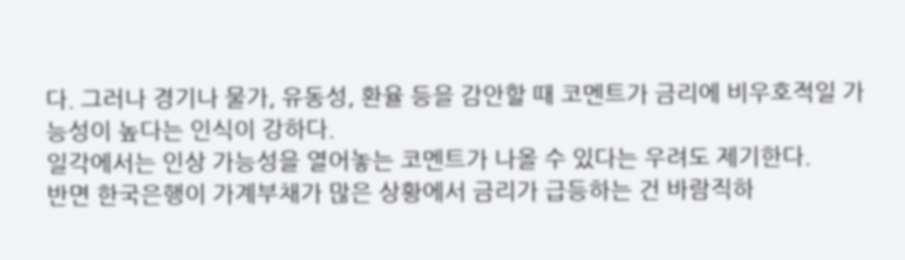다. 그러나 경기나 물가, 유동성, 환율 등을 감안할 때 코멘트가 금리에 비우호적일 가능성이 높다는 인식이 강하다.
일각에서는 인상 가능성을 열어놓는 코멘트가 나올 수 있다는 우려도 제기한다.
반면 한국은행이 가계부채가 많은 상황에서 금리가 급등하는 건 바람직하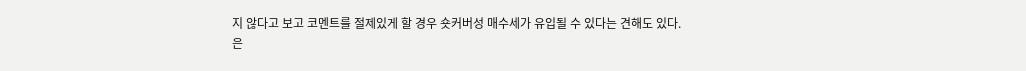지 않다고 보고 코멘트를 절제있게 할 경우 숏커버성 매수세가 유입될 수 있다는 견해도 있다.
은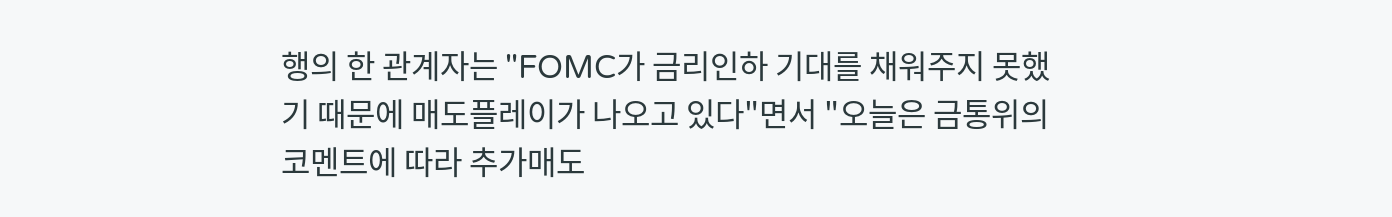행의 한 관계자는 "FOMC가 금리인하 기대를 채워주지 못했기 때문에 매도플레이가 나오고 있다"면서 "오늘은 금통위의 코멘트에 따라 추가매도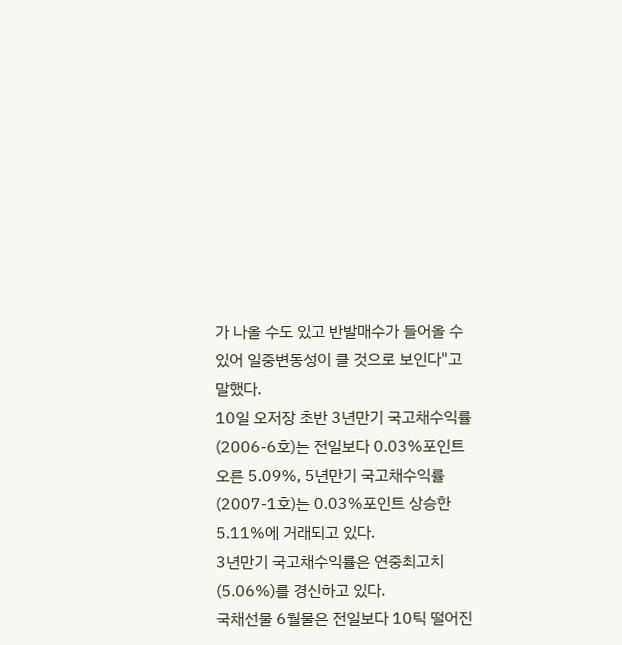가 나올 수도 있고 반발매수가 들어올 수 있어 일중변동성이 클 것으로 보인다"고 말했다.
10일 오저장 초반 3년만기 국고채수익률(2006-6호)는 전일보다 0.03%포인트 오른 5.09%, 5년만기 국고채수익률(2007-1호)는 0.03%포인트 상승한 5.11%에 거래되고 있다.
3년만기 국고채수익률은 연중최고치(5.06%)를 경신하고 있다.
국채선물 6월물은 전일보다 10틱 떨어진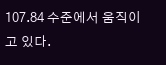107.84 수준에서 움직이고 있다.